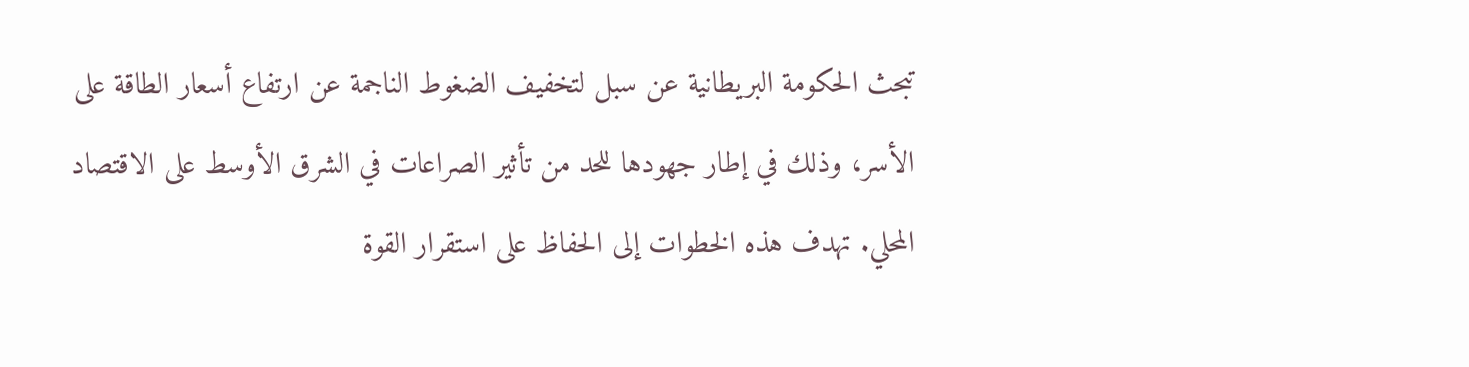تبحث الحكومة البريطانية عن سبل لتخفيف الضغوط الناجمة عن ارتفاع أسعار الطاقة على الأسر، وذلك في إطار جهودها للحد من تأثير الصراعات في الشرق الأوسط على الاقتصاد المحلي. تهدف هذه الخطوات إلى الحفاظ على استقرار القوة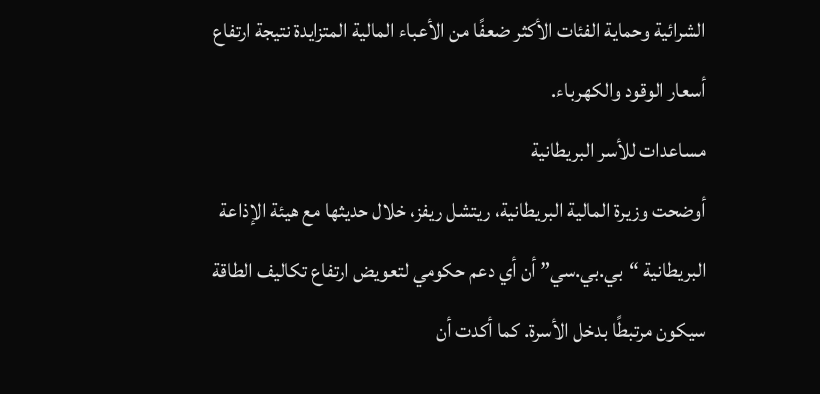الشرائية وحماية الفئات الأكثر ضعفًا من الأعباء المالية المتزايدة نتيجة ارتفاع أسعار الوقود والكهرباء.
مساعدات للأسر البريطانية
أوضحت وزيرة المالية البريطانية، ريتشل ريفز، خلال حديثها مع هيئة الإذاعة البريطانية “بي.بي.سي” أن أي دعم حكومي لتعويض ارتفاع تكاليف الطاقة سيكون مرتبطًا بدخل الأسرة. كما أكدت أن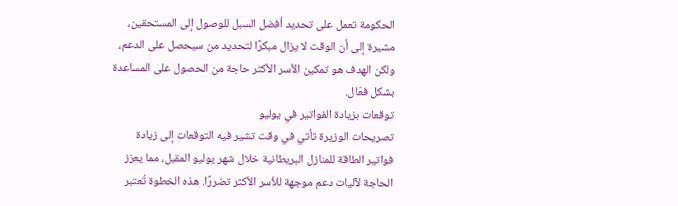الحكومة تعمل على تحديد أفضل السبل للوصول إلى المستحقين، مشيرة إلى أن الوقت لا يزال مبكرًا لتحديد من سيحصل على الدعم، ولكن الهدف هو تمكين الأسر الأكثر حاجة من الحصول على المساعدة بشكل فعّال.
توقعات بزيادة الفواتير في يوليو
تصريحات الوزيرة تأتي في وقت تشير فيه التوقعات إلى زيادة فواتير الطاقة للمنازل البريطانية خلال شهر يوليو المقبل، مما يعزز الحاجة لآليات دعم موجهة للأسر الأكثر تضررًا. هذه الخطوة تُعتبر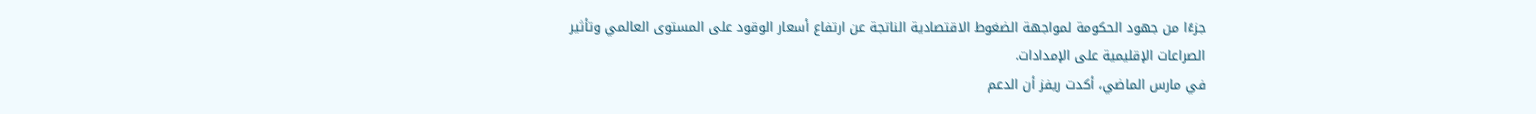جزءًا من جهود الحكومة لمواجهة الضغوط الاقتصادية الناتجة عن ارتفاع أسعار الوقود على المستوى العالمي وتأثير الصراعات الإقليمية على الإمدادات.
في مارس الماضي، أكدت ريفز أن الدعم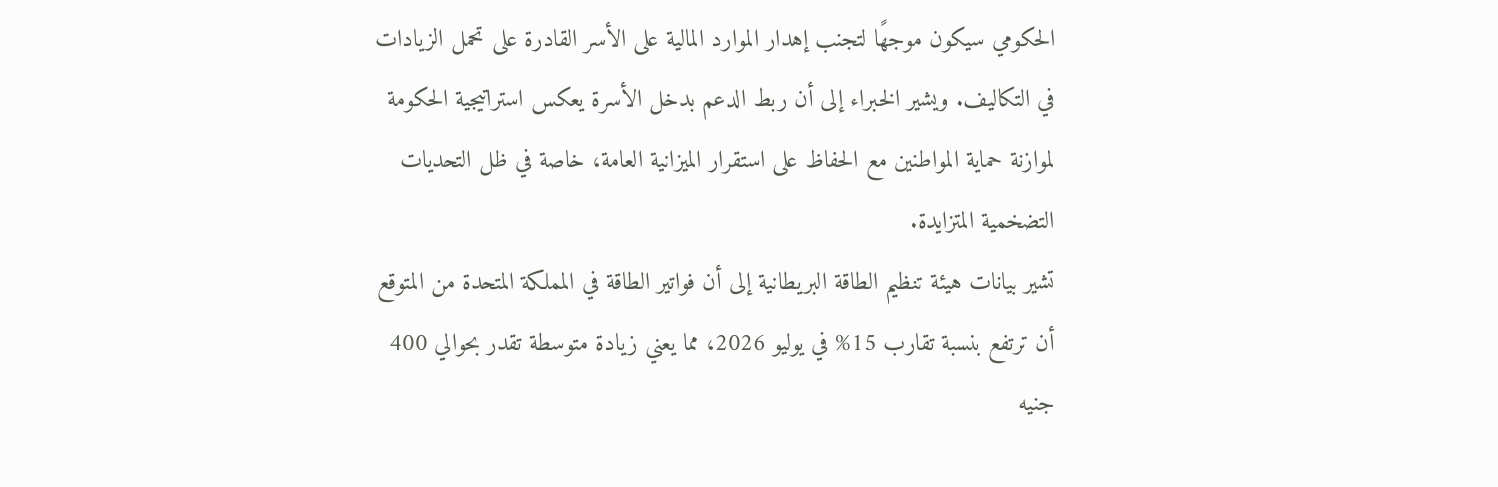الحكومي سيكون موجهًا لتجنب إهدار الموارد المالية على الأسر القادرة على تحمل الزيادات في التكاليف. ويشير الخبراء إلى أن ربط الدعم بدخل الأسرة يعكس استراتيجية الحكومة لموازنة حماية المواطنين مع الحفاظ على استقرار الميزانية العامة، خاصة في ظل التحديات التضخمية المتزايدة.
تشير بيانات هيئة تنظيم الطاقة البريطانية إلى أن فواتير الطاقة في المملكة المتحدة من المتوقع أن ترتفع بنسبة تقارب 15% في يوليو 2026، مما يعني زيادة متوسطة تقدر بحوالي 400 جنيه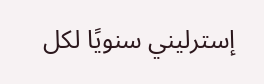إسترليني سنويًا لكل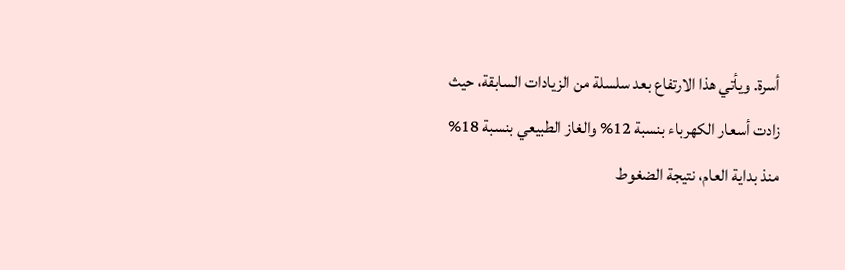أسرة. ويأتي هذا الارتفاع بعد سلسلة من الزيادات السابقة، حيث زادت أسعار الكهرباء بنسبة 12% والغاز الطبيعي بنسبة 18% منذ بداية العام، نتيجة الضغوط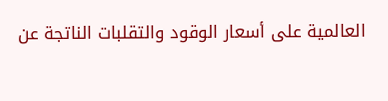العالمية على أسعار الوقود والتقلبات الناتجة عن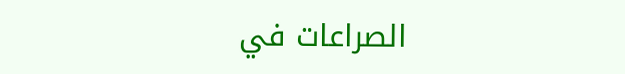الصراعات في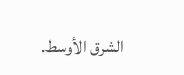الشرق الأوسط.